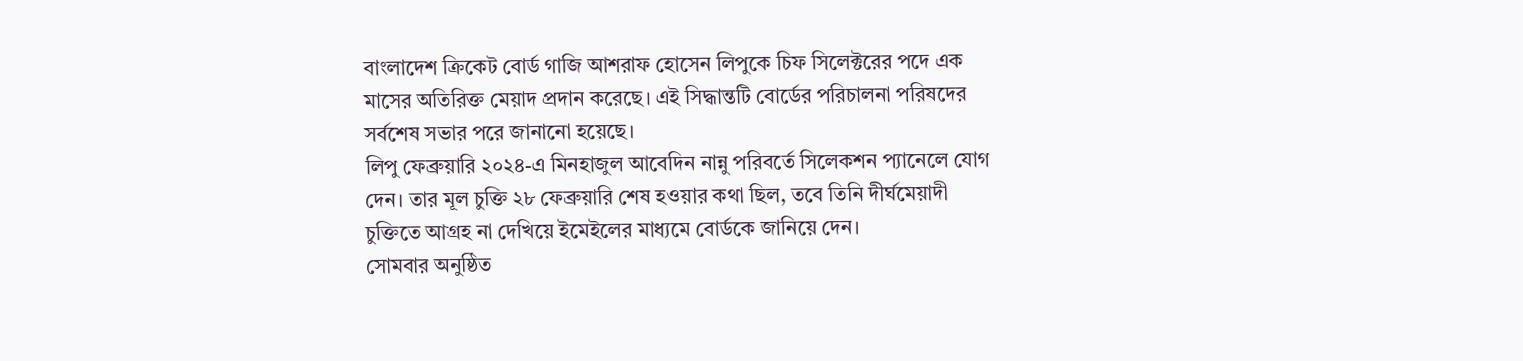বাংলাদেশ ক্রিকেট বোর্ড গাজি আশরাফ হোসেন লিপুকে চিফ সিলেক্টরের পদে এক মাসের অতিরিক্ত মেয়াদ প্রদান করেছে। এই সিদ্ধান্তটি বোর্ডের পরিচালনা পরিষদের সর্বশেষ সভার পরে জানানো হয়েছে।
লিপু ফেব্রুয়ারি ২০২৪-এ মিনহাজুল আবেদিন নান্নু পরিবর্তে সিলেকশন প্যানেলে যোগ দেন। তার মূল চুক্তি ২৮ ফেব্রুয়ারি শেষ হওয়ার কথা ছিল, তবে তিনি দীর্ঘমেয়াদী চুক্তিতে আগ্রহ না দেখিয়ে ইমেইলের মাধ্যমে বোর্ডকে জানিয়ে দেন।
সোমবার অনুষ্ঠিত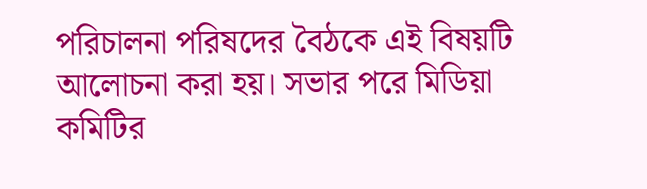পরিচালনা পরিষদের বৈঠকে এই বিষয়টি আলোচনা করা হয়। সভার পরে মিডিয়া কমিটির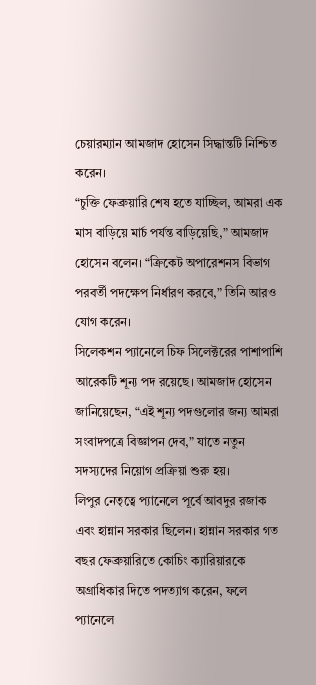চেয়ারম্যান আমজাদ হোসেন সিদ্ধান্তটি নিশ্চিত করেন।
“চুক্তি ফেব্রুয়ারি শেষ হতে যাচ্ছিল, আমরা এক মাস বাড়িয়ে মার্চ পর্যন্ত বাড়িয়েছি,” আমজাদ হোসেন বলেন। “ক্রিকেট অপারেশনস বিভাগ পরবর্তী পদক্ষেপ নির্ধারণ করবে,” তিনি আরও যোগ করেন।
সিলেকশন প্যানেলে চিফ সিলেক্টরের পাশাপাশি আরেকটি শূন্য পদ রয়েছে। আমজাদ হোসেন জানিয়েছেন, “এই শূন্য পদগুলোর জন্য আমরা সংবাদপত্রে বিজ্ঞাপন দেব,” যাতে নতুন সদস্যদের নিয়োগ প্রক্রিয়া শুরু হয়।
লিপুর নেতৃত্বে প্যানেলে পূর্বে আবদুর রজাক এবং হান্নান সরকার ছিলেন। হান্নান সরকার গত বছর ফেব্রুয়ারিতে কোচিং ক্যারিয়ারকে অগ্রাধিকার দিতে পদত্যাগ করেন, ফলে প্যানেলে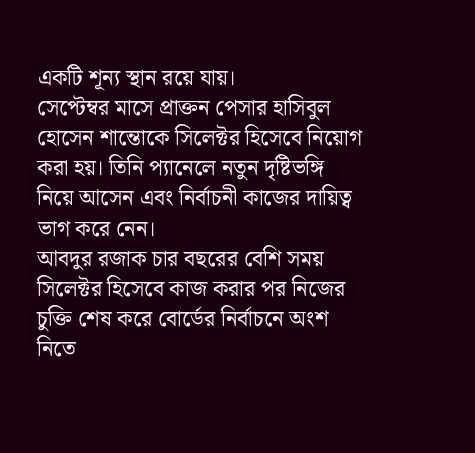একটি শূন্য স্থান রয়ে যায়।
সেপ্টেম্বর মাসে প্রাক্তন পেসার হাসিবুল হোসেন শান্তোকে সিলেক্টর হিসেবে নিয়োগ করা হয়। তিনি প্যানেলে নতুন দৃষ্টিভঙ্গি নিয়ে আসেন এবং নির্বাচনী কাজের দায়িত্ব ভাগ করে নেন।
আবদুর রজাক চার বছরের বেশি সময় সিলেক্টর হিসেবে কাজ করার পর নিজের চুক্তি শেষ করে বোর্ডের নির্বাচনে অংশ নিতে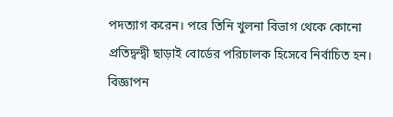পদত্যাগ করেন। পরে তিনি খুলনা বিভাগ থেকে কোনো প্রতিদ্বন্দ্বী ছাড়াই বোর্ডের পরিচালক হিসেবে নির্বাচিত হন।
বিজ্ঞাপন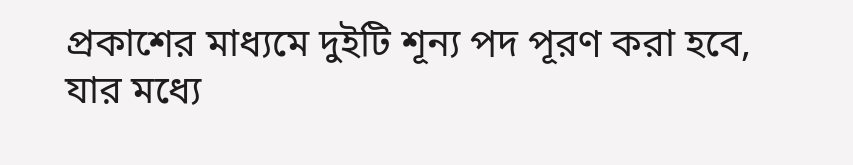প্রকাশের মাধ্যমে দুইটি শূন্য পদ পূরণ করা হবে, যার মধ্যে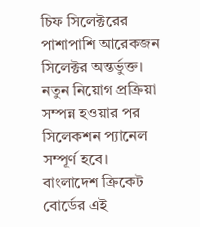চিফ সিলেক্টরের পাশাপাশি আরেকজন সিলেক্টর অন্তর্ভুক্ত। নতুন নিয়োগ প্রক্রিয়া সম্পন্ন হওয়ার পর সিলেকশন প্যানেল সম্পূর্ণ হবে।
বাংলাদেশ ক্রিকেট বোর্ডের এই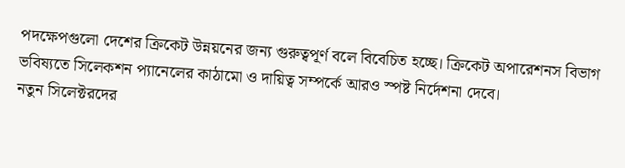পদক্ষেপগুলো দেশের ক্রিকেট উন্নয়নের জন্য গুরুত্বপূর্ণ বলে বিবেচিত হচ্ছে। ক্রিকেট অপারেশনস বিভাগ ভবিষ্যতে সিলেকশন প্যানেলের কাঠামো ও দায়িত্ব সম্পর্কে আরও স্পষ্ট নির্দেশনা দেবে।
নতুন সিলেক্টরদের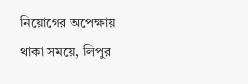নিয়োগের অপেক্ষায় থাকা সময়ে, লিপুর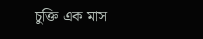চুক্তি এক মাস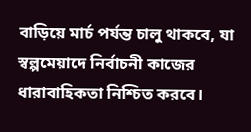বাড়িয়ে মার্চ পর্যন্ত চালু থাকবে, যা স্বল্পমেয়াদে নির্বাচনী কাজের ধারাবাহিকতা নিশ্চিত করবে।